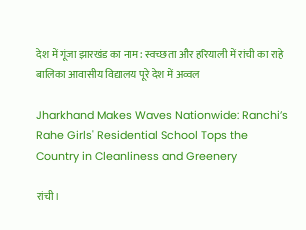देश में गूंजा झारखंड का नाम: स्वच्छता और हरियाली में रांची का राहे बालिका आवासीय विद्यालय पूरे देश में अव्वल

Jharkhand Makes Waves Nationwide: Ranchi’s Rahe Girls' Residential School Tops the Country in Cleanliness and Greenery

रांची।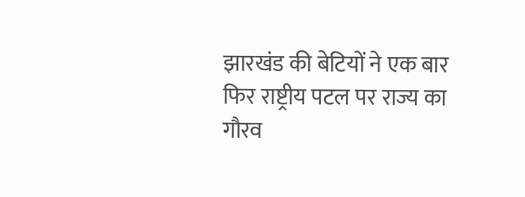झारखंड की बेटियों ने एक बार फिर राष्ट्रीय पटल पर राज्य का गौरव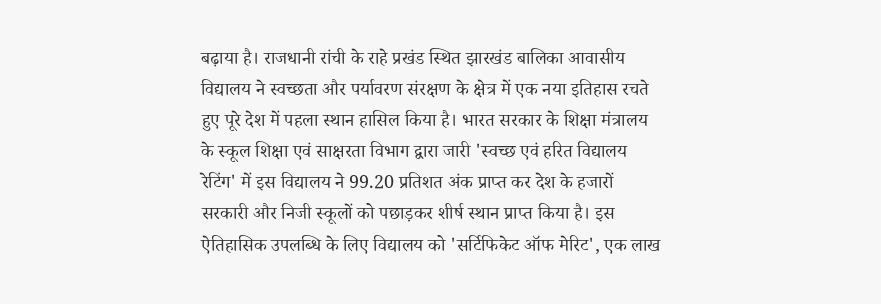बढ़ाया है। राजधानी रांची के राहे प्रखंड स्थित झारखंड बालिका आवासीय विद्यालय ने स्वच्छता और पर्यावरण संरक्षण के क्षेत्र में एक नया इतिहास रचते हुए पूरे देश में पहला स्थान हासिल किया है। भारत सरकार के शिक्षा मंत्रालय के स्कूल शिक्षा एवं साक्षरता विभाग द्वारा जारी 'स्वच्छ एवं हरित विद्यालय रेटिंग' में इस विद्यालय ने 99.20 प्रतिशत अंक प्राप्त कर देश के हजारों सरकारी और निजी स्कूलों को पछाड़कर शीर्ष स्थान प्राप्त किया है। इस ऐतिहासिक उपलब्धि के लिए विद्यालय को 'सर्टिफिकेट ऑफ मेरिट', एक लाख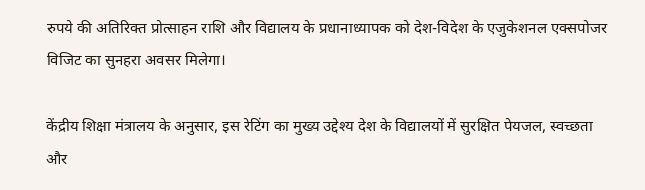रुपये की अतिरिक्त प्रोत्साहन राशि और विद्यालय के प्रधानाध्यापक को देश-विदेश के एजुकेशनल एक्सपोजर विजिट का सुनहरा अवसर मिलेगा।

केंद्रीय शिक्षा मंत्रालय के अनुसार, इस रेटिंग का मुख्य उद्देश्य देश के विद्यालयों में सुरक्षित पेयजल, स्वच्छता और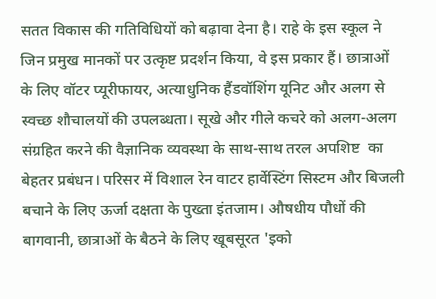सतत विकास की गतिविधियों को बढ़ावा देना है। राहे के इस स्कूल ने जिन प्रमुख मानकों पर उत्कृष्ट प्रदर्शन किया, वे इस प्रकार हैं। छात्राओं के लिए वॉटर प्यूरीफायर, अत्याधुनिक हैंडवॉशिंग यूनिट और अलग से स्वच्छ शौचालयों की उपलब्धता। सूखे और गीले कचरे को अलग-अलग संग्रहित करने की वैज्ञानिक व्यवस्था के साथ-साथ तरल अपशिष्ट  का बेहतर प्रबंधन। परिसर में विशाल रेन वाटर हार्वेस्टिंग सिस्टम और बिजली बचाने के लिए ऊर्जा दक्षता के पुख्ता इंतजाम। औषधीय पौधों की बागवानी, छात्राओं के बैठने के लिए खूबसूरत 'इको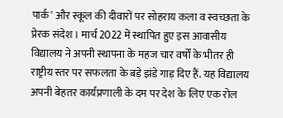पार्क' और स्कूल की दीवारों पर सोहराय कला व स्वच्छता के प्रेरक संदेश। मार्च 2022 में स्थापित हुए इस आवासीय विद्यालय ने अपनी स्थापना के महज चार वर्षों के भीतर ही राष्ट्रीय स्तर पर सफलता के बड़े झंडे गाड़ दिए हैं. यह विद्यालय अपनी बेहतर कार्यप्रणाली के दम पर देश के लिए एक रोल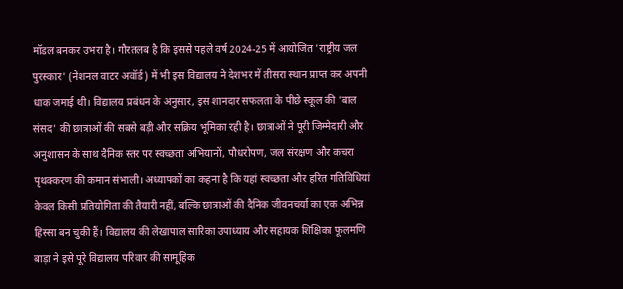मॉडल बनकर उभरा है। गौरतलब है कि इससे पहले वर्ष 2024-25 में आयोजित 'राष्ट्रीय जल पुरस्कार' (नेशनल वाटर अवॉर्ड) में भी इस विद्यालय ने देशभर में तीसरा स्थान प्राप्त कर अपनी धाक जमाई थी। विद्यालय प्रबंधन के अनुसार, इस शानदार सफलता के पीछे स्कूल की 'बाल संसद' की छात्राओं की सबसे बड़ी और सक्रिय भूमिका रही है। छात्राओं ने पूरी जिम्मेदारी और अनुशासन के साथ दैनिक स्तर पर स्वच्छता अभियानों, पौधरोपण, जल संरक्षण और कचरा पृथक्करण की कमान संभाली। अध्यापकों का कहना है कि यहां स्वच्छता और हरित गतिविधियां केवल किसी प्रतियोगिता की तैयारी नहीं, बल्कि छात्राओं की दैनिक जीवनचर्या का एक अभिन्न हिस्सा बन चुकी हैं। विद्यालय की लेखापाल सारिका उपाध्याय और सहायक शिक्षिका फूलमणि बाड़ा ने इसे पूरे विद्यालय परिवार की सामूहिक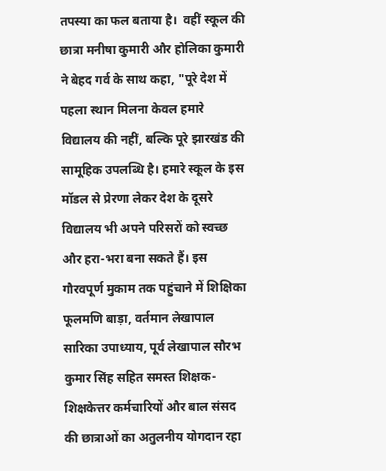तपस्या का फल बताया है।  वहीं स्कूल की छात्रा मनीषा कुमारी और होलिका कुमारी ने बेहद गर्व के साथ कहा, "पूरे देश में पहला स्थान मिलना केवल हमारे विद्यालय की नहीं, बल्कि पूरे झारखंड की सामूहिक उपलब्धि है। हमारे स्कूल के इस मॉडल से प्रेरणा लेकर देश के दूसरे विद्यालय भी अपने परिसरों को स्वच्छ और हरा-भरा बना सकते हैं। इस गौरवपूर्ण मुकाम तक पहुंचाने में शिक्षिका फूलमणि बाड़ा, वर्तमान लेखापाल सारिका उपाध्याय, पूर्व लेखापाल सौरभ कुमार सिंह सहित समस्त शिक्षक-शिक्षकेत्तर कर्मचारियों और बाल संसद की छात्राओं का अतुलनीय योगदान रहा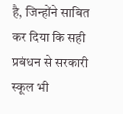है, जिन्होंने साबित कर दिया कि सही प्रबंधन से सरकारी स्कूल भी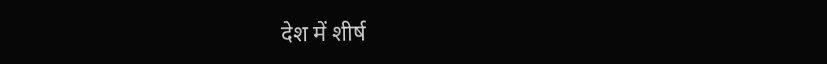देश में शीर्ष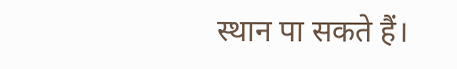स्थान पा सकते हैं।